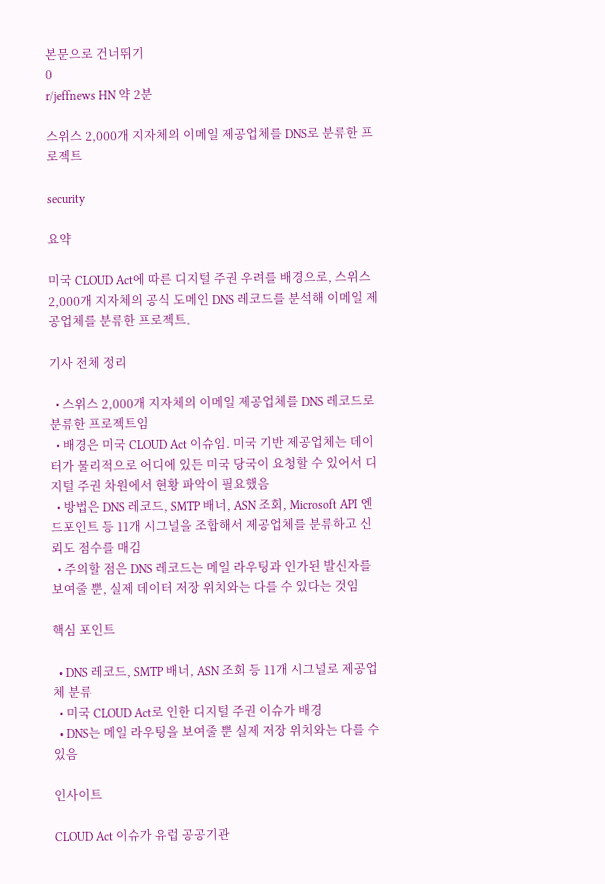본문으로 건너뛰기
0
r/jeffnews HN 약 2분

스위스 2,000개 지자체의 이메일 제공업체를 DNS로 분류한 프로젝트

security

요약

미국 CLOUD Act에 따른 디지털 주권 우려를 배경으로, 스위스 2,000개 지자체의 공식 도메인 DNS 레코드를 분석해 이메일 제공업체를 분류한 프로젝트.

기사 전체 정리

  • 스위스 2,000개 지자체의 이메일 제공업체를 DNS 레코드로 분류한 프로젝트임
  • 배경은 미국 CLOUD Act 이슈임. 미국 기반 제공업체는 데이터가 물리적으로 어디에 있든 미국 당국이 요청할 수 있어서 디지털 주권 차원에서 현황 파악이 필요했음
  • 방법은 DNS 레코드, SMTP 배너, ASN 조회, Microsoft API 엔드포인트 등 11개 시그널을 조합해서 제공업체를 분류하고 신뢰도 점수를 매김
  • 주의할 점은 DNS 레코드는 메일 라우팅과 인가된 발신자를 보여줄 뿐, 실제 데이터 저장 위치와는 다를 수 있다는 것임

핵심 포인트

  • DNS 레코드, SMTP 배너, ASN 조회 등 11개 시그널로 제공업체 분류
  • 미국 CLOUD Act로 인한 디지털 주권 이슈가 배경
  • DNS는 메일 라우팅을 보여줄 뿐 실제 저장 위치와는 다를 수 있음

인사이트

CLOUD Act 이슈가 유럽 공공기관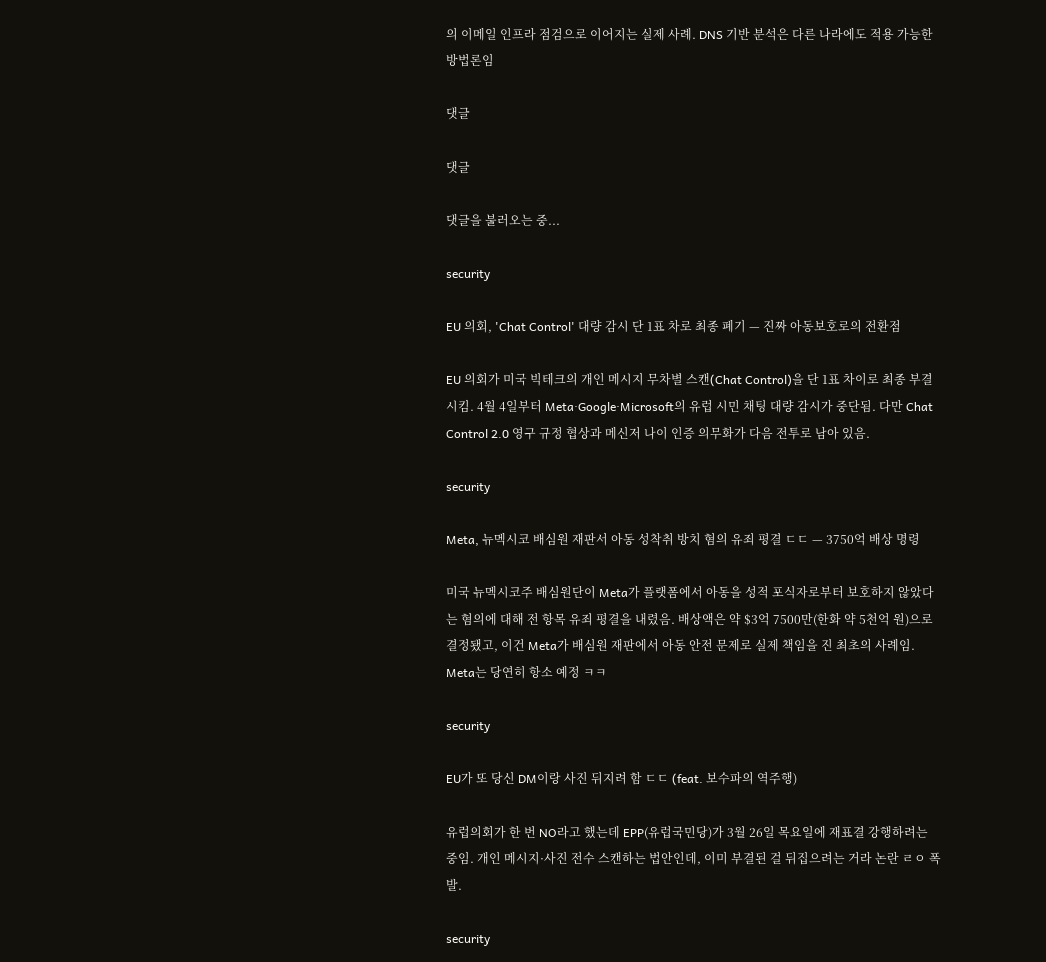의 이메일 인프라 점검으로 이어지는 실제 사례. DNS 기반 분석은 다른 나라에도 적용 가능한 방법론임

댓글

댓글

댓글을 불러오는 중...

security

EU 의회, 'Chat Control' 대량 감시 단 1표 차로 최종 폐기 — 진짜 아동보호로의 전환점

EU 의회가 미국 빅테크의 개인 메시지 무차별 스캔(Chat Control)을 단 1표 차이로 최종 부결시킴. 4월 4일부터 Meta·Google·Microsoft의 유럽 시민 채팅 대량 감시가 중단됨. 다만 Chat Control 2.0 영구 규정 협상과 메신저 나이 인증 의무화가 다음 전투로 남아 있음.

security

Meta, 뉴멕시코 배심원 재판서 아동 성착취 방치 혐의 유죄 평결 ㄷㄷ — 3750억 배상 명령

미국 뉴멕시코주 배심원단이 Meta가 플랫폼에서 아동을 성적 포식자로부터 보호하지 않았다는 혐의에 대해 전 항목 유죄 평결을 내렸음. 배상액은 약 $3억 7500만(한화 약 5천억 원)으로 결정됐고, 이건 Meta가 배심원 재판에서 아동 안전 문제로 실제 책임을 진 최초의 사례임. Meta는 당연히 항소 예정 ㅋㅋ

security

EU가 또 당신 DM이랑 사진 뒤지려 함 ㄷㄷ (feat. 보수파의 역주행)

유럽의회가 한 번 NO라고 했는데 EPP(유럽국민당)가 3월 26일 목요일에 재표결 강행하려는 중임. 개인 메시지·사진 전수 스캔하는 법안인데, 이미 부결된 걸 뒤집으려는 거라 논란 ㄹㅇ 폭발.

security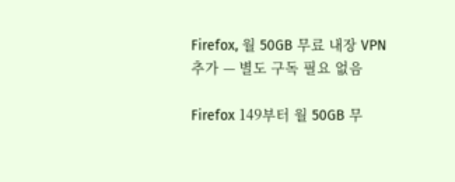Firefox, 월 50GB 무료 내장 VPN 추가 — 별도 구독 필요 없음

Firefox 149부터 월 50GB 무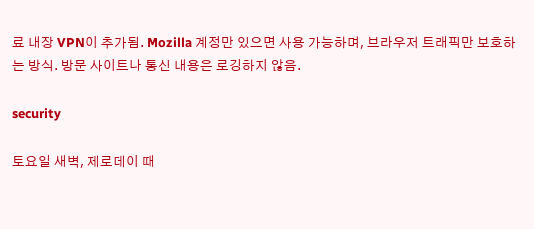료 내장 VPN이 추가됨. Mozilla 계정만 있으면 사용 가능하며, 브라우저 트래픽만 보호하는 방식. 방문 사이트나 통신 내용은 로깅하지 않음.

security

토요일 새벽, 제로데이 때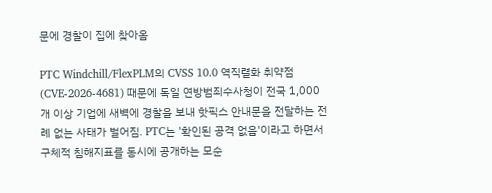문에 경찰이 집에 찾아옴

PTC Windchill/FlexPLM의 CVSS 10.0 역직렬화 취약점(CVE-2026-4681) 때문에 독일 연방범죄수사청이 전국 1,000개 이상 기업에 새벽에 경찰을 보내 핫픽스 안내문을 전달하는 전례 없는 사태가 벌어짐. PTC는 '확인된 공격 없음'이라고 하면서 구체적 침해지표를 동시에 공개하는 모순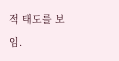적 태도를 보임.